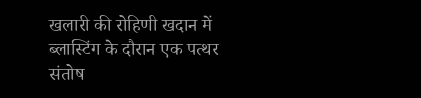खलारी की रोहिणी खदान में ब्लास्टिंग के दौरान एक पत्थर संतोष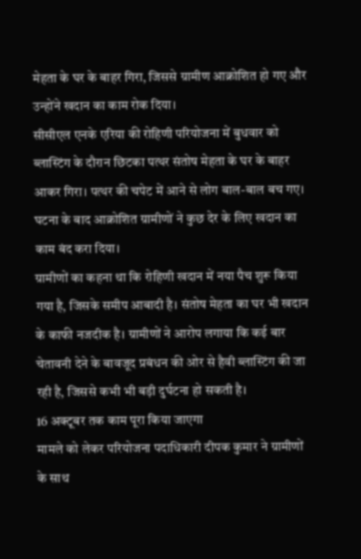मेहता के घर के बाहर गिरा, जिससे ग्रामीण आक्रोशित हो गए और उन्होंने खदान का काम रोक दिया।
सीसीएल एनके एरिया की रोहिणी परियोजना में बुधवार को ब्लास्टिंग के दौरान छिटका पत्थर संतोष मेहता के घर के बाहर आकर गिरा। पत्थर की चपेट में आने से लोग बाल-बाल बच गए। घटना के बाद आक्रोशित ग्रामीणों ने कुछ देर के लिए खदान का काम बंद करा दिया।
ग्रामीणों का कहना था कि रोहिणी खदान में नया पैच शुरू किया गया है, जिसके समीप आबादी है। संतोष मेहता का घर भी खदान के काफी नजदीक है। ग्रामीणों ने आरोप लगाया कि कई बार चेतावनी देने के बावजूद प्रबंधन की ओर से हैवी ब्लास्टिंग की जा रही है, जिससे कभी भी बड़ी दुर्घटना हो सकती है।
16 अक्टूबर तक काम पूरा किया जाएगा
मामले को लेकर परियोजना पदाधिकारी दीपक कुमार ने ग्रामीणों के साथ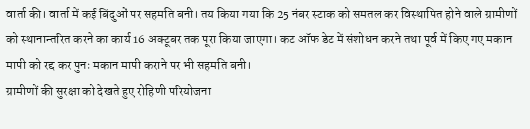वार्ता की। वार्ता में कई बिंदुओं पर सहमति बनी। तय किया गया कि 25 नंबर स्टाक को समतल कर विस्थापित होने वाले ग्रामीणों को स्थानान्तरित करने का कार्य 16 अक्टूबर तक पूरा किया जाएगा। कट ऑफ डेट में संशोधन करने तथा पूर्व में किए गए मकान मापी को रद्द कर पुनः मकान मापी कराने पर भी सहमति बनी।
ग्रामीणों की सुरक्षा को देखते हुए रोहिणी परियोजना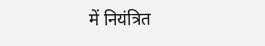में नियंत्रित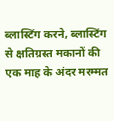ब्लास्टिंग करने, ब्लास्टिंग से क्षतिग्रस्त मकानों की एक माह के अंदर मरम्मत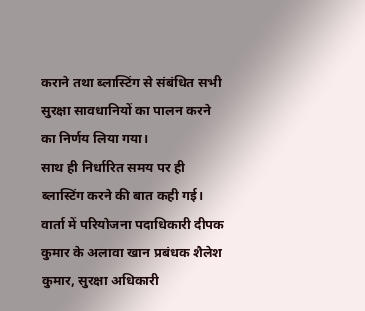कराने तथा ब्लास्टिंग से संबंधित सभी सुरक्षा सावधानियों का पालन करने का निर्णय लिया गया।
साथ ही निर्धारित समय पर ही ब्लास्टिंग करने की बात कही गई। वार्ता में परियोजना पदाधिकारी दीपक कुमार के अलावा खान प्रबंधक शैलेश कुमार, सुरक्षा अधिकारी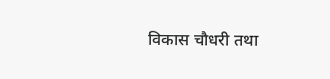विकास चौधरी तथा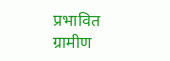प्रभावित ग्रामीण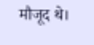मौजूद थे।